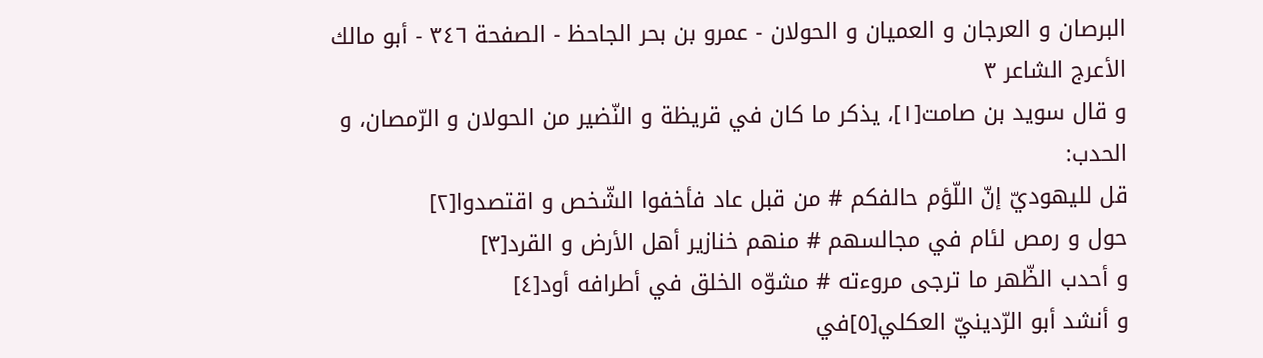البرصان و العرجان و العميان و الحولان - عمرو بن بحر الجاحظ - الصفحة ٣٤٦ - أبو مالك الأعرج الشاعر ٣
و قال سويد بن صامت[١]، يذكر ما كان في قريظة و النّضير من الحولان و الرّمصان، و الحدب:
قل لليهوديّ إنّ اللّؤم حالفكم # من قبل عاد فأخفوا الشّخص و اقتصدوا[٢]
حول و رمص لئام في مجالسهم # منهم خنازير أهل الأرض و القرد[٣]
و أحدب الظّهر ما ترجى مروءته # مشوّه الخلق في أطرافه أود[٤]
و أنشد أبو الرّدينيّ العكلي[٥]في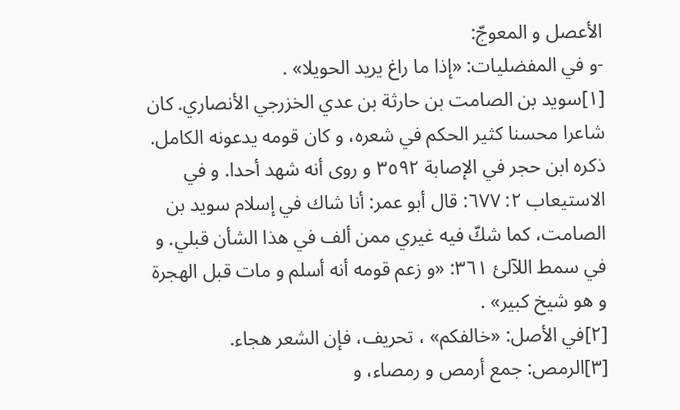الأعصل و المعوجّ:
-و في المفضليات: «إذا ما راغ يريد الحويلا» .
[١]سويد بن الصامت بن حارثة بن عدي الخزرجي الأنصاري. كان شاعرا محسنا كثير الحكم في شعره، و كان قومه يدعونه الكامل. ذكره ابن حجر في الإصابة ٣٥٩٢ و روى أنه شهد أحدا. و في الاستيعاب ٢: ٦٧٧: قال أبو عمر: أنا شاك في إسلام سويد بن الصامت، كما شكّ فيه غيري ممن ألف في هذا الشأن قبلي. و في سمط اللآلئ ٣٦١: «و زعم قومه أنه أسلم و مات قبل الهجرة و هو شيخ كبير» .
[٢]في الأصل: «خالفكم» ، تحريف، فإن الشعر هجاء.
[٣]الرمص: جمع أرمص و رمصاء، و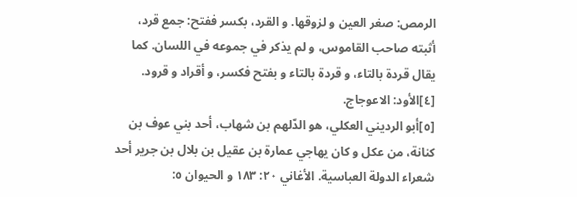الرمص: صغر العين و لزوقها. و القرد، بكسر ففتح: جمع قرد، أثبته صاحب القاموس، و لم يذكر في جموعه في اللسان. كما يقال قردة بالتاء، و قردة بالتاء و بفتح فكسر، و أقراد و قرود.
[٤]الأود: الاعوجاج.
[٥]أبو الرديني العكلي، هو الدّلهم بن شهاب، أحد بني عوف بن كنانة، من عكل و كان يهاجي عمارة بن عقيل بن بلال بن جرير أحد شعراء الدولة العباسية. الأغاني ٢٠: ١٨٣ و الحيوان ٥: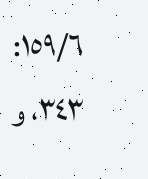١٥٩/٦: ٣٤٣، و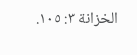الخزانة ٣: ١٠٥.